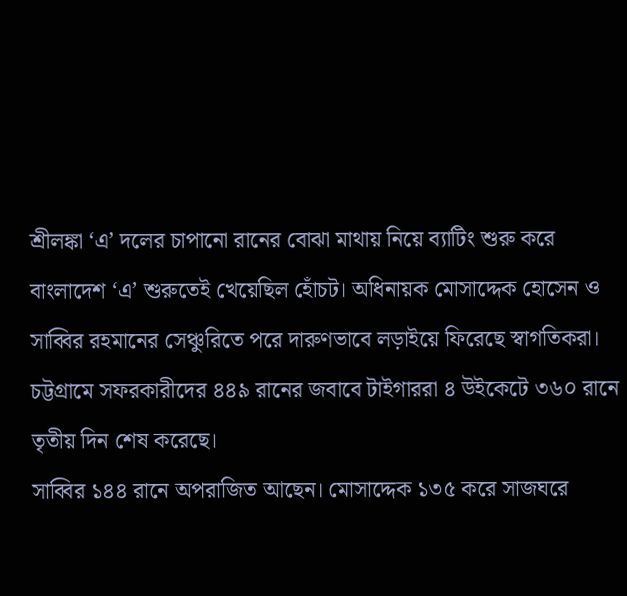শ্রীলঙ্কা ‘এ’ দলের চাপানো রানের বোঝা মাথায় নিয়ে ব্যাটিং শুরু করে বাংলাদেশ ‘এ’ শুরুতেই খেয়েছিল হোঁচট। অধিনায়ক মোসাদ্দেক হোসেন ও সাব্বির রহমানের সেঞ্চুরিতে পরে দারুণভাবে লড়াইয়ে ফিরেছে স্বাগতিকরা। চট্টগ্রামে সফরকারীদের ৪৪৯ রানের জবাবে টাইগাররা ৪ উইকেটে ৩৬০ রানে তৃতীয় দিন শেষ করেছে।
সাব্বির ১৪৪ রানে অপরাজিত আছেন। মোসাদ্দেক ১৩৫ করে সাজঘরে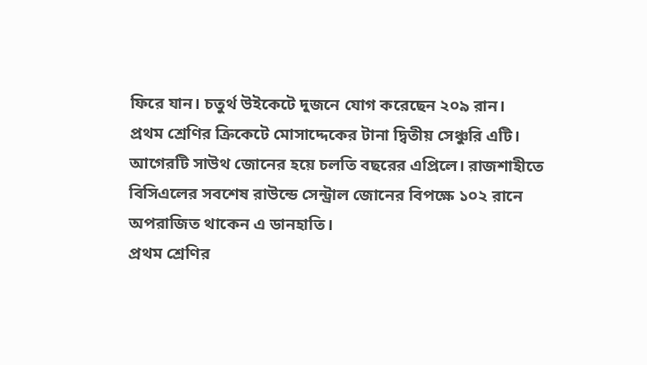ফিরে যান। চতুর্থ উইকেটে দুজনে যোগ করেছেন ২০৯ রান।
প্রথম শ্রেণির ক্রিকেটে মোসাদ্দেকের টানা দ্বিতীয় সেঞ্চুরি এটি। আগেরটি সাউথ জোনের হয়ে চলতি বছরের এপ্রিলে। রাজশাহীতে বিসিএলের সবশেষ রাউন্ডে সেন্ট্রাল জোনের বিপক্ষে ১০২ রানে অপরাজিত থাকেন এ ডানহাতি।
প্রথম শ্রেণির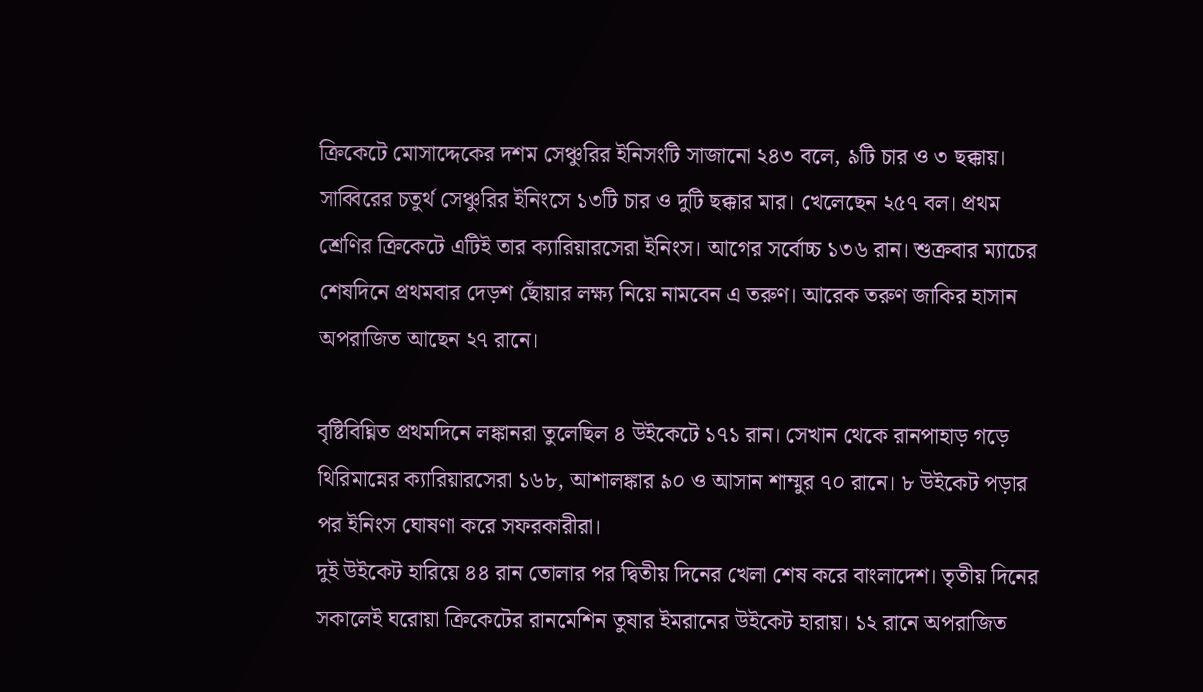ক্রিকেটে মোসাদ্দেকের দশম সেঞ্চুরির ইনিসংটি সাজানো ২৪৩ বলে, ৯টি চার ও ৩ ছক্কায়।
সাব্বিরের চতুর্থ সেঞ্চুরির ইনিংসে ১৩টি চার ও দুটি ছক্কার মার। খেলেছেন ২৫৭ বল। প্রথম শ্রেণির ক্রিকেটে এটিই তার ক্যারিয়ারসেরা ইনিংস। আগের সর্বোচ্চ ১৩৬ রান। শুক্রবার ম্যাচের শেষদিনে প্রথমবার দেড়শ ছোঁয়ার লক্ষ্য নিয়ে নামবেন এ তরুণ। আরেক তরুণ জাকির হাসান অপরাজিত আছেন ২৭ রানে।

বৃষ্টিবিঘ্নিত প্রথমদিনে লঙ্কানরা তুলেছিল ৪ উইকেটে ১৭১ রান। সেখান থেকে রানপাহাড় গড়ে থিরিমান্নের ক্যারিয়ারসেরা ১৬৮, আশালঙ্কার ৯০ ও আসান শাম্মুর ৭০ রানে। ৮ উইকেট পড়ার পর ইনিংস ঘোষণা করে সফরকারীরা।
দুই উইকেট হারিয়ে ৪৪ রান তোলার পর দ্বিতীয় দিনের খেলা শেষ করে বাংলাদেশ। তৃতীয় দিনের সকালেই ঘরোয়া ক্রিকেটের রানমেশিন তুষার ইমরানের উইকেট হারায়। ১২ রানে অপরাজিত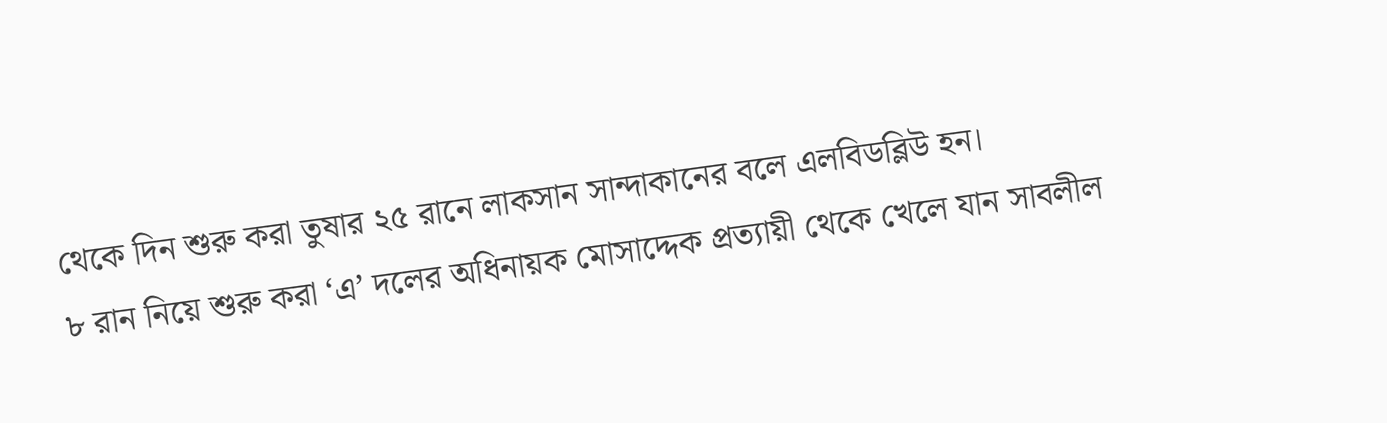থেকে দিন শুরু করা তুষার ২৫ রানে লাকসান সান্দাকানের বলে এলবিডব্লিউ হন।
৮ রান নিয়ে শুরু করা ‘এ’ দলের অধিনায়ক মোসাদ্দেক প্রত্যায়ী থেকে খেলে যান সাবলীল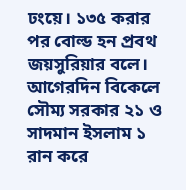ঢংয়ে। ১৩৫ করার পর বোল্ড হন প্রবথ জয়সুরিয়ার বলে।
আগেরদিন বিকেলে সৌম্য সরকার ২১ ও সাদমান ইসলাম ১ রান করে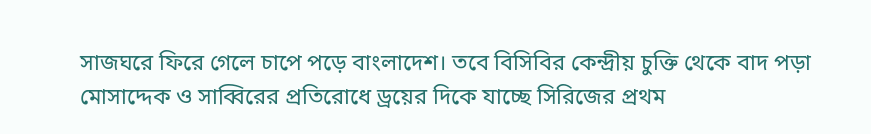সাজঘরে ফিরে গেলে চাপে পড়ে বাংলাদেশ। তবে বিসিবির কেন্দ্রীয় চুক্তি থেকে বাদ পড়া মোসাদ্দেক ও সাব্বিরের প্রতিরোধে ড্রয়ের দিকে যাচ্ছে সিরিজের প্রথম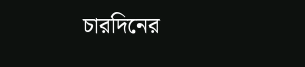চারদিনের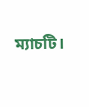ম্যাচটি।